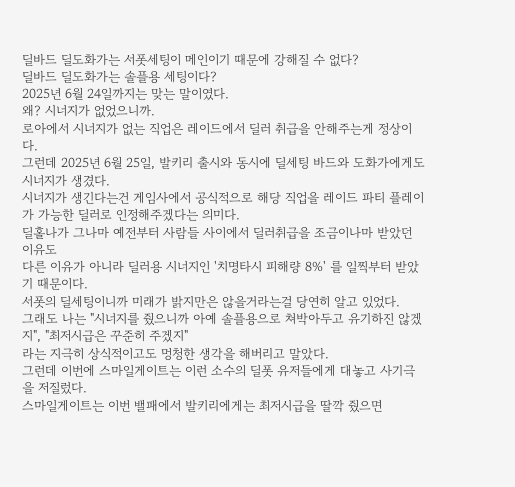딜바드 딜도화가는 서폿세팅이 메인이기 때문에 강해질 수 없다?
딜바드 딜도화가는 솔플용 세팅이다?
2025년 6월 24일까지는 맞는 말이였다.
왜? 시너지가 없었으니까.
로아에서 시너지가 없는 직업은 레이드에서 딜러 취급을 안해주는게 정상이다.
그런데 2025년 6월 25일, 발키리 출시와 동시에 딜세팅 바드와 도화가에게도 시너지가 생겼다.
시너지가 생긴다는건 게임사에서 공식적으로 해당 직업을 레이드 파티 플레이가 가능한 딜러로 인정해주겠다는 의미다.
딜홀나가 그나마 예전부터 사람들 사이에서 딜러취급을 조금이나마 받았던 이유도
다른 이유가 아니라 딜러용 시너지인 '치명타시 피해량 8%' 를 일찍부터 받았기 때문이다.
서폿의 딜세팅이니까 미래가 밝지만은 않을거라는걸 당연히 알고 있었다.
그래도 나는 "시너지를 줬으니까 아예 솔플용으로 쳐박아두고 유기하진 않겠지", "최저시급은 꾸준히 주겠지"
라는 지극히 상식적이고도 멍청한 생각을 해버리고 말았다.
그런데 이번에 스마일게이트는 이런 소수의 딜폿 유저들에게 대놓고 사기극을 저질렀다.
스마일게이트는 이번 밸패에서 발키리에게는 최저시급을 딸깍 줬으면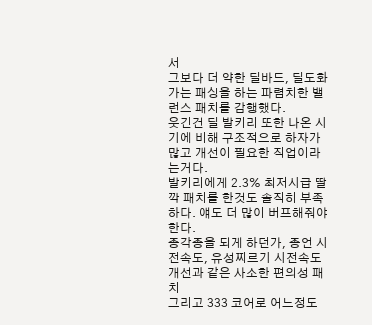서
그보다 더 약한 딜바드, 딜도화가는 패싱을 하는 파렴치한 밸런스 패치를 감행했다.
웃긴건 딜 발키리 또한 나온 시기에 비해 구조적으로 하자가 많고 개선이 필요한 직업이라는거다.
발키리에게 2.3% 최저시급 딸깍 패치를 한것도 솔직히 부족하다. 얘도 더 많이 버프해줘야 한다.
종각종을 되게 하던가, 종언 시전속도, 유성찌르기 시전속도 개선과 같은 사소한 편의성 패치
그리고 333 코어로 어느정도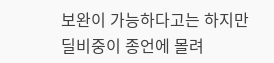보완이 가능하다고는 하지만
딜비중이 종언에 몰려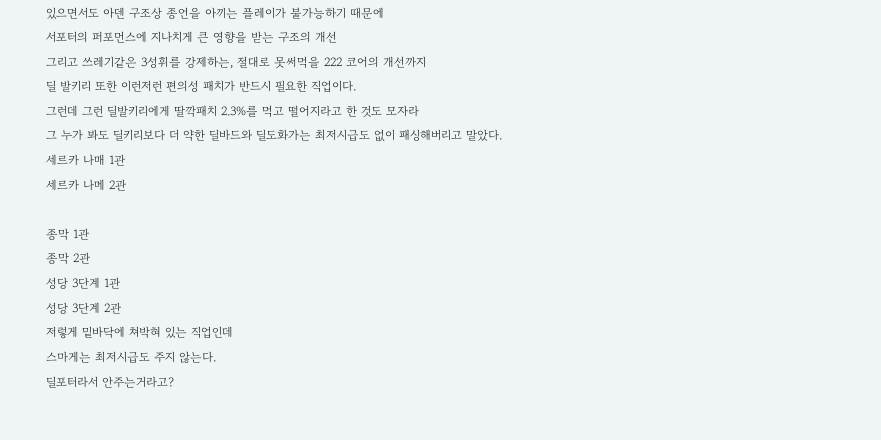있으면서도 아덴 구조상 종언을 아끼는 플레이가 불가능하기 때문에
서포터의 퍼포먼스에 지나치게 큰 영향을 받는 구조의 개선
그리고 쓰레기같은 3성휘를 강제하는, 절대로 못써먹을 222 코어의 개선까지
딜 발키리 또한 이런저런 편의성 패치가 반드시 필요한 직업이다.
그런데 그런 딜발키리에게 딸깍패치 2.3%를 먹고 떨어지라고 한 것도 모자라
그 누가 봐도 딜키리보다 더 약한 딜바드와 딜도화가는 최저시급도 없이 패싱해버리고 말았다.
세르카 나매 1관
세르카 나메 2관

종막 1관
종막 2관
성당 3단계 1관
성당 3단계 2관
저렇게 밑바닥에 쳐박혀 있는 직업인데
스마게는 최저시급도 주지 않는다.
딜포터라서 안주는거라고?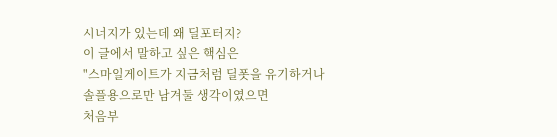시너지가 있는데 왜 딜포터지?
이 글에서 말하고 싶은 핵심은
"스마일게이트가 지금처럼 딜폿을 유기하거나 솔플용으로만 남겨둘 생각이였으면
처음부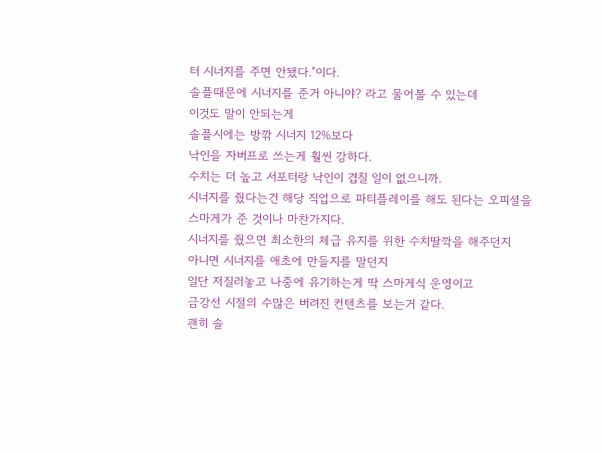터 시너지를 주면 안됐다."이다.
솔플때문에 시너지를 준거 아니야? 라고 물어볼 수 있는데
이것도 말이 안되는게
솔플시에는 방깎 시너지 12%보다
낙인을 자버프로 쓰는게 훨씬 강하다.
수치는 더 높고 서포터랑 낙인이 겹칠 일이 없으니까.
시너지를 줬다는건 해당 직업으로 파티플레이를 해도 된다는 오피셜을 스마게가 준 것이나 마찬가지다.
시너지를 줬으면 최소한의 체급 유지를 위한 수치딸깍을 해주던지
아니면 시너지를 애초에 만들지를 말던지
일단 저질러놓고 나중에 유기하는게 딱 스마게식 운영이고
금강선 시절의 수많은 버려진 컨텐츠를 보는거 같다.
괜히 솔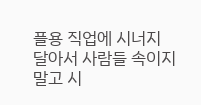플용 직업에 시너지 달아서 사람들 속이지 말고 시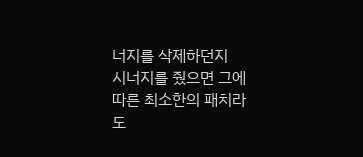너지를 삭제하던지
시너지를 줬으면 그에 따른 최소한의 패치라도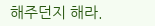해주던지 해라.